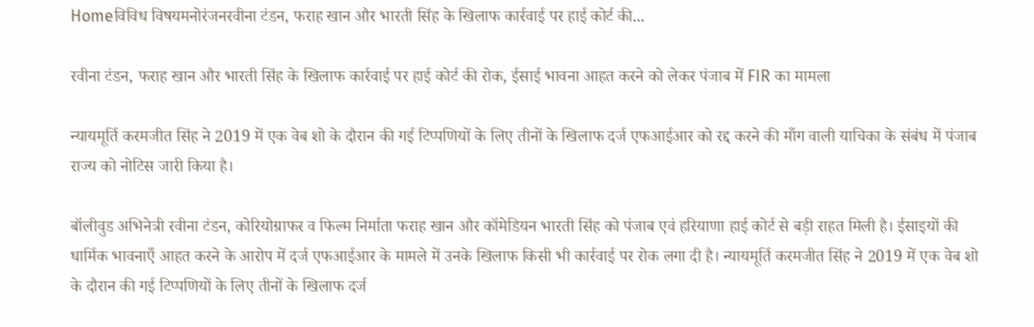Homeविविध विषयमनोरंजनरवीना टंडन, फराह खान और भारती सिंह के खिलाफ कार्रवाई पर हाई कोर्ट की...

रवीना टंडन, फराह खान और भारती सिंह के खिलाफ कार्रवाई पर हाई कोर्ट की रोक, ईसाई भावना आहत करने को लेकर पंजाब में FIR का मामला

न्यायमूर्ति करमजीत सिंह ने 2019 में एक वेब शो के दौरान की गई टिप्पणियों के लिए तीनों के खिलाफ दर्ज एफआईआर को रद्द करने की माँग वाली याचिका के संबंध में पंजाब राज्य को नोटिस जारी किया है।

बॉलीवुड अभिनेत्री रवीना टंडन, कोरियोग्राफर व फिल्‍म निर्माता फराह खान और कॉमेडियन भारती सिंह को पंजाब एवं हरियाणा हाई कोर्ट से बड़ी राहत मिली है। ईसाइयों की धार्मिक भावनाएँ आहत करने के आरोप में दर्ज एफआईआर के मामले में उनके खिलाफ किसी भी कार्रवाई पर रोक लगा दी है। न्यायमूर्ति करमजीत सिंह ने 2019 में एक वेब शो के दौरान की गई टिप्पणियों के लिए तीनों के खिलाफ दर्ज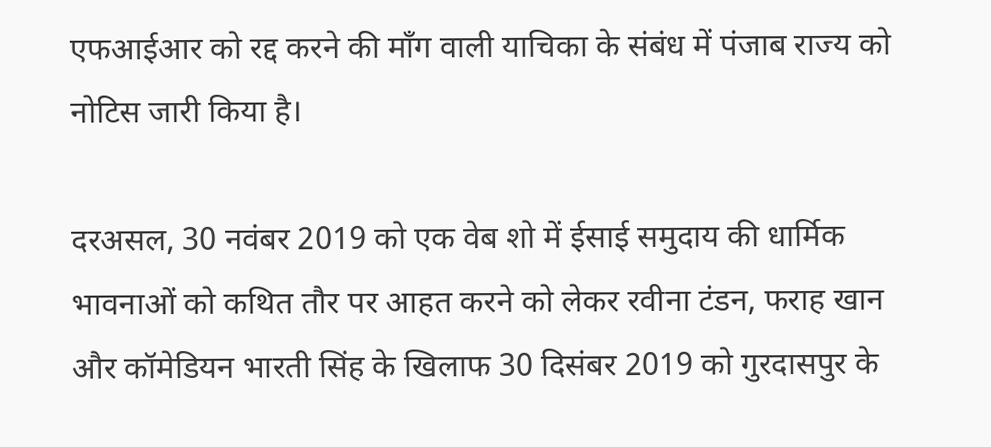एफआईआर को रद्द करने की माँग वाली याचिका के संबंध में पंजाब राज्य को नोटिस जारी किया है।

दरअसल, 30 नवंबर 2019 को एक वेब शो में ईसाई समुदाय की धार्मिक भावनाओं को कथित तौर पर आहत करने को लेकर रवीना टंडन, फराह खान और कॉमेडियन भारती सिंह के खिलाफ 30 दिसंबर 2019 को गुरदासपुर के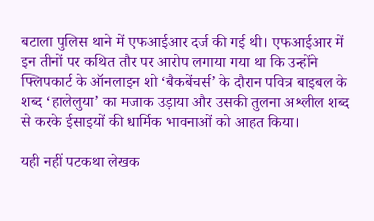बटाला पुलिस थाने में एफआईआर दर्ज की गई थी। एफआईआर में इन तीनों पर कथित तौर पर आरोप लगाया गया था कि उन्होंने फ्लिपकार्ट के ऑनलाइन शो ‘बैकबेंचर्स’ के दौरान पवित्र बाइबल के शब्‍द ‘हालेलुया’ का मजाक उड़ाया और उसकी तुलना अश्लील शब्द से करके ईसाइयों की धार्मिक भावनाओं को आहत किया।

यही नहीं पटकथा लेखक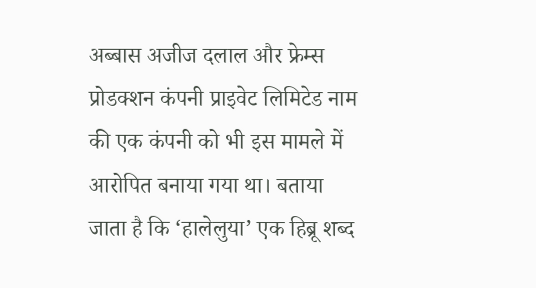अब्बास अजीज दलाल और फ्रेम्स प्रोडक्शन कंपनी प्राइवेट लिमिटेड नाम की एक कंपनी को भी इस मामले में आरोपित बनाया गया था। बताया जाता है कि ‘हालेलुया’ एक हिब्रू शब्द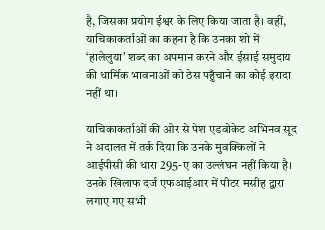है, जिसका प्रयोग ईश्वर के लिए किया जाता है। वहीं, याचिकाकर्ताओं का कहना है कि उनका शो में ‘हालेलुया’ शब्द का अपमान करने और ईसाई समुदाय की धार्मिक भावनाओं को ठेस पहुँचाने का कोई इरादा नहीं था।

याचिकाकर्ताओं की ओर से पेश एडवोकेट अभिनव सूद ने अदालत में तर्क दिया कि उनके मुवक्किलों ने आईपीसी की धारा 295-ए का उल्लंघन नहीं किया है। उनके खिलाफ दर्ज एफआईआर में पीटर मसीह द्वारा लगाए गए सभी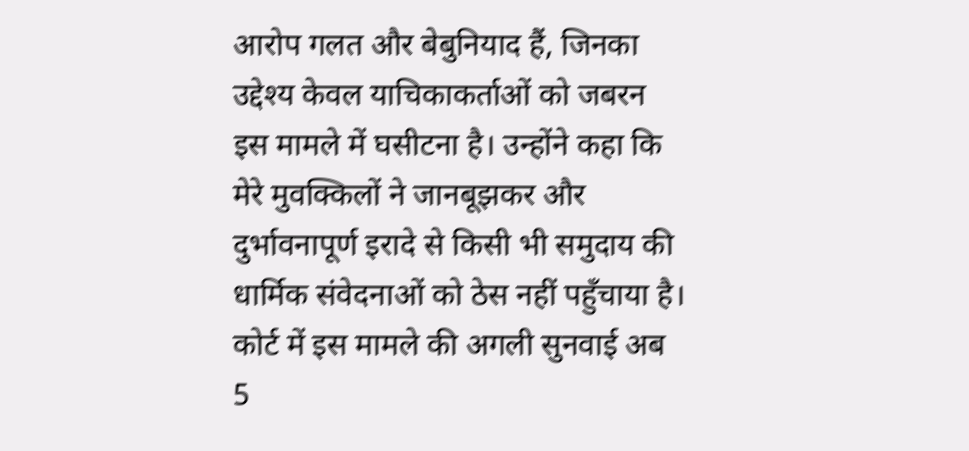आरोप गलत और बेबुनियाद हैं, जिनका उद्देश्य केवल याचिकाकर्ताओं को जबरन इस मामले में घसीटना है। उन्होंने कहा कि मेरे मुवक्किलों ने जानबूझकर और दुर्भावनापूर्ण इरादे से किसी भी समुदाय की धार्मिक संवेदनाओं को ठेस नहीं पहुँचाया है। कोर्ट में इस मामले की अगली सुनवाई अब 5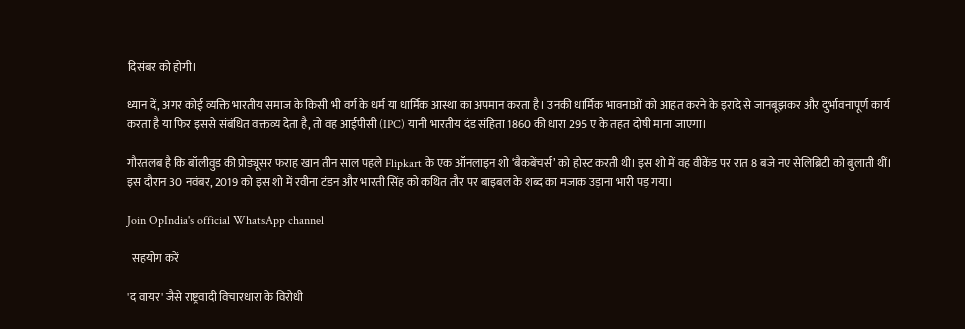दिसंबर को होगी।

ध्यान दें, अगर कोई व्यक्ति भारतीय समाज के किसी भी वर्ग के धर्म या धार्मिक आस्था का अपमान करता है। उनकी धार्मिक भावनाओं को आहत करने के इरादे से जानबूझकर और दुर्भावनापूर्ण कार्य करता है या फिर इससे संबंधित वक्तव्य देता है, तो वह आईपीसी (IPC) यानी भारतीय दंड संहिता 1860 की धारा 295 ए के तहत दोषी माना जाएगा।

गौरतलब है कि बॉलीवुड की प्रोड्यूसर फराह खान तीन साल पहले Flipkart के एक ऑनलाइन शो ‘बैकबेंचर्स’ को होस्ट करती थी। इस शो में वह वीकेंड पर रात 8 बजे नए सेलिब्रिटी को बुलाती थीं। इस दौरान 30 नवंबर, 2019 को इस शो में रवीना टंडन और भारती सिंह को कथित तौर पर बाइबल के शब्द का मजाक उड़ाना भारी पड़ गया।

Join OpIndia's official WhatsApp channel

  सहयोग करें

'द वायर' जैसे राष्ट्रवादी विचारधारा के विरोधी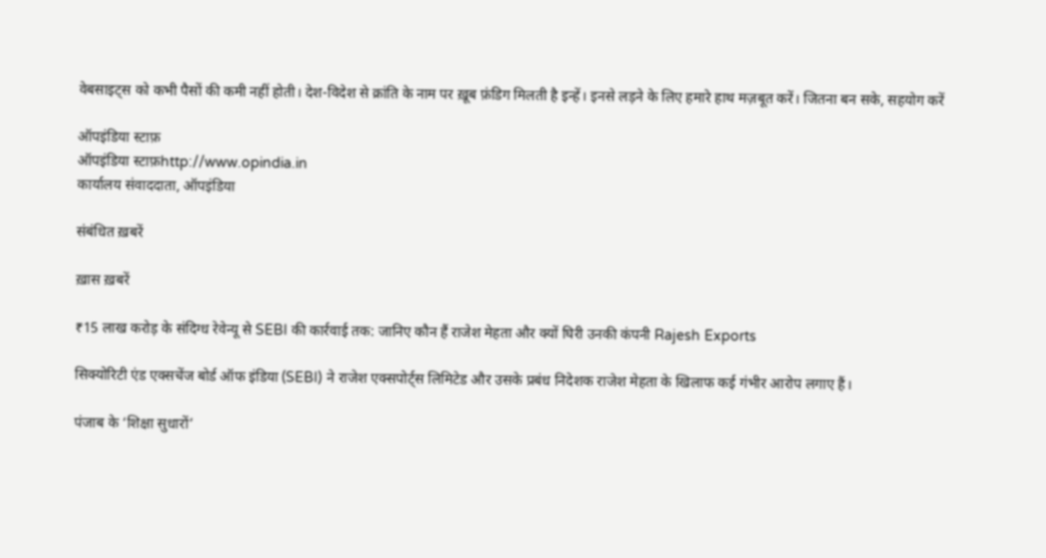वेबसाइट्स को कभी पैसों की कमी नहीं होती। देश-विदेश से क्रांति के नाम पर ख़ूब फ़ंडिग मिलती है इन्हें। इनसे लड़ने के लिए हमारे हाथ मज़बूत करें। जितना बन सके, सहयोग करें

ऑपइंडिया स्टाफ़
ऑपइंडिया स्टाफ़http://www.opindia.in
कार्यालय संवाददाता, ऑपइंडिया

संबंधित ख़बरें

ख़ास ख़बरें

₹15 लाख करोड़ के संदिग्ध रेवेन्यू से SEBI की कार्रवाई तक: जानिए कौन हैं राजेश मेहता और क्यों घिरी उनकी कंपनी Rajesh Exports

सिक्योरिटी एंड एक्सचेंज बोर्ड ऑफ इंडिया (SEBI) ने राजेश एक्सपोर्ट्स लिमिटेड और उसके प्रबंध निदेशक राजेश मेहता के खिलाफ कई गंभीर आरोप लगाए हैं।

पंजाब के ‘शिक्षा सुधारों’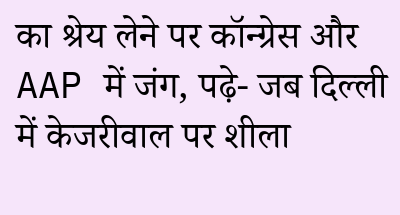का श्रेय लेने पर कॉन्ग्रेस और AAP में जंग, पढ़े- जब दिल्ली में केजरीवाल पर शीला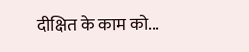दीक्षित के काम को...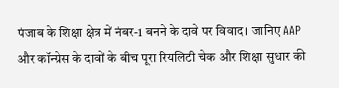पंजाब के शिक्षा क्षेत्र में नंबर-1 बनने के दावे पर विवाद। जानिए AAP और कॉन्ग्रेस के दावों के बीच पूरा रियलिटी चेक और शिक्षा सुधार की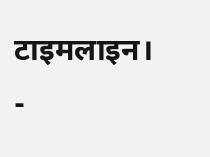टाइमलाइन।
-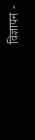विज्ञापन -